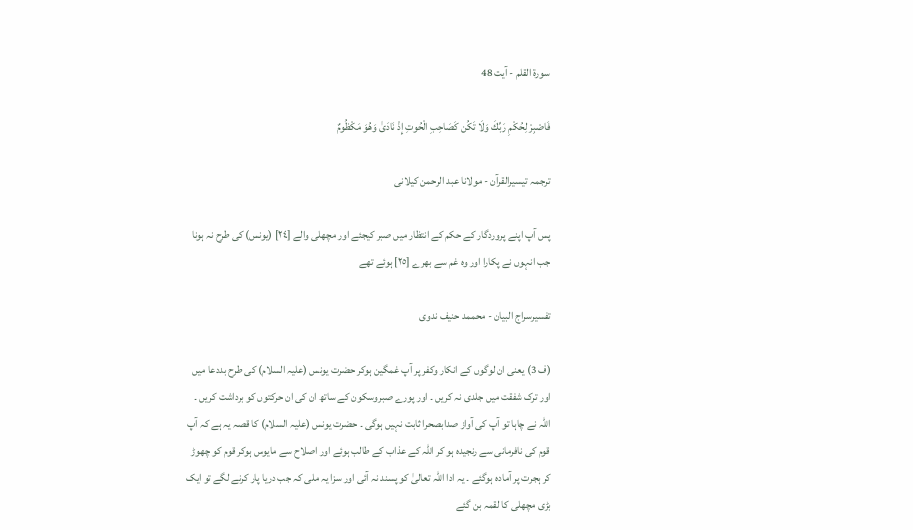سورة القلم - آیت 48

فَاصْبِرْ لِحُكْمِ رَبِّكَ وَلَا تَكُن كَصَاحِبِ الْحُوتِ إِذْ نَادَىٰ وَهُوَ مَكْظُومٌ

ترجمہ تیسیرالقرآن - مولانا عبد الرحمن کیلانی

پس آپ اپنے پروردگار کے حکم کے انتظار میں صبر کیجئے اور مچھلی والے [٢٤] (یونس) کی طرح نہ ہونا جب انہوں نے پکارا اور وہ غم سے بھرے [٢٥] ہوئے تھے

تفسیرسراج البیان - محممد حنیف ندوی

(ف 3) یعنی ان لوگوں کے انکار وکفر پر آپ غمگین ہوکر حضرت یونس (علیہ السلام) کی طرح بددعا میں اور ترک شفقت میں جلدی نہ کریں ۔ اور پورے صبروسکون کے ساتھ ان کی ان حرکتوں کو برداشت کریں ۔ اللہ نے چاہا تو آپ کی آواز صدابصحرا ثابت نہیں ہوگی ۔ حضرت یونس (علیہ السلام) کا قصہ یہ ہے کہ آپ قوم کی نافرمانی سے رنجیدہ ہو کر اللہ کے عذاب کے طالب ہوئے اور اصلاح سے مایوس ہوکر قوم کو چھوڑ کر ہجرت پر آمادہ ہوگئے ۔ یہ ادا اللہ تعالیٰ کو پسند نہ آئی اور سزا یہ ملی کہ جب دریا پار کرنے لگے تو ایک بڑی مچھلی کا لقمہ بن گئے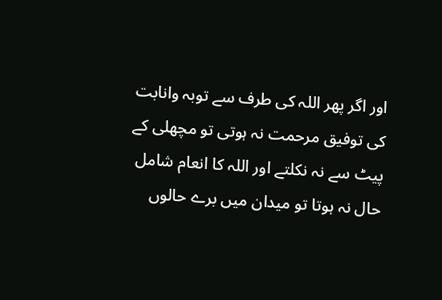اور اگر پھر اللہ کی طرف سے توبہ وانابت کی توفیق مرحمت نہ ہوتی تو مچھلی کے پیٹ سے نہ نکلتے اور اللہ کا انعام شامل حال نہ ہوتا تو میدان میں برے حالوں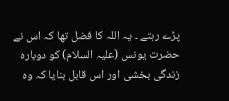پڑے رہتے ۔ یہ اللہ کا فضل تھا کہ اس نے حضرت یونس (علیہ السلام) کو دوبارہ زندگی بخشی اور اس قابل بنایا کہ وہ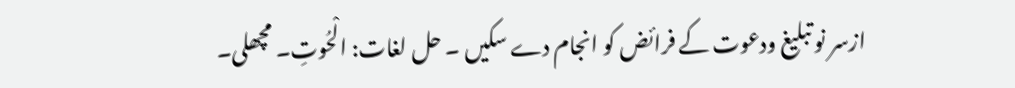ازسر نو تبلیغ ودعوت کے فرائض کو انجام دے سکیں ۔ حل لغات: الْحُوتِ۔ مچھلی۔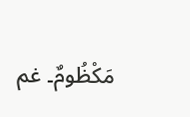مَكْظُومٌ۔ غم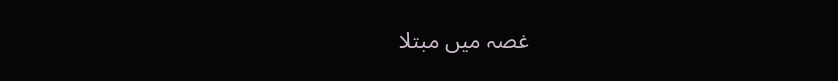غصہ میں مبتلا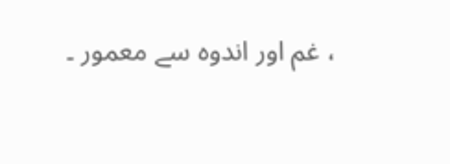، غم اور اندوہ سے معمور ۔